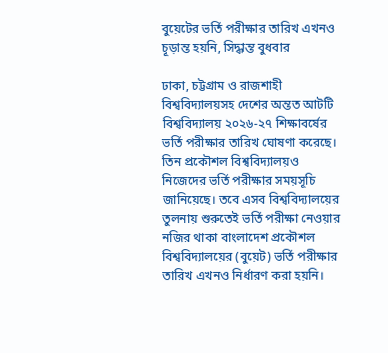বুয়েটের ভর্তি পরীক্ষার তারিখ এখনও চূড়ান্ত হয়নি, সিদ্ধান্ত বুধবার

ঢাকা, চট্টগ্রাম ও রাজশাহী বিশ্ববিদ্যালয়সহ দেশের অন্তত আটটি বিশ্ববিদ্যালয় ২০২৬-২৭ শিক্ষাবর্ষের ভর্তি পরীক্ষার তারিখ ঘোষণা করেছে। তিন প্রকৌশল বিশ্ববিদ্যালয়ও নিজেদের ভর্তি পরীক্ষার সময়সূচি জানিয়েছে। তবে এসব বিশ্ববিদ্যালয়ের তুলনায় শুরুতেই ভর্তি পরীক্ষা নেওয়ার নজির থাকা বাংলাদেশ প্রকৌশল বিশ্ববিদ্যালয়ের (বুয়েট) ভর্তি পরীক্ষার তারিখ এখনও নির্ধারণ করা হয়নি।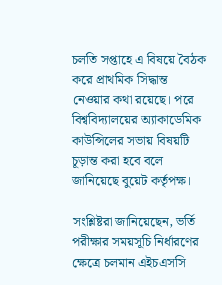চলতি সপ্তাহে এ বিষয়ে বৈঠক করে প্রাথমিক সিদ্ধান্ত নেওয়ার কথা রয়েছে। পরে বিশ্ববিদ্যালয়ের অ্যাকাডেমিক কাউন্সিলের সভায় বিষয়টি চূড়ান্ত করা হবে বলে জানিয়েছে বুয়েট কর্তৃপক্ষ।

সংশ্লিষ্টরা জানিয়েছেন, ভর্তি পরীক্ষার সময়সূচি নির্ধারণের ক্ষেত্রে চলমান এইচএসসি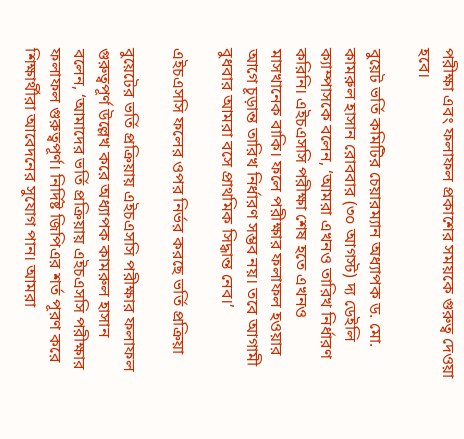পরীক্ষা এবং ফলাফল প্রকাশের সময়কে গুরুত্ব দেওয়া হবে।

বুয়েট ভর্তি কমিটির চেয়ারম্যান অধ্যাপক ড. মো. কামরুল হাসান রোববার (৩০ আগস্ট) দ্য ডেইলি ক্যাম্পাসকে বলেন, ‘আমরা এখনও তারিখ নির্ধারণ করিনি। এইচএসসি পরীক্ষা শেষ হতে এখনও মাসখানেক বাকি। ফলে পরীক্ষার ফলাফল হওয়ার আগে চূড়ান্ত তারিখ নির্ধারণ সম্ভব নয়। তবে আগামী বুধবার আমরা বসে প্রাথমিক সিদ্ধান্ত নেব।’

এইচএসসি ফলের ওপর নির্ভর করছে ভর্তি প্রক্রিয়া

বুয়েটের ভর্তি প্রক্রিয়ায় এইচএসসি পরীক্ষার ফলাফল গুরুত্বপূর্ণ উল্লেখ করে অধ্যাপক কামরুল হাসান বলেন, ‘আমাদের ভর্তি প্রক্রিয়ায় এইচএসসি পরীক্ষার ফলাফল গুরুত্বপূর্ণ। নির্দিষ্ট জিপিএর শর্ত পূরণ করে শিক্ষার্থীরা আবেদনের সুযোগ পান। আমরা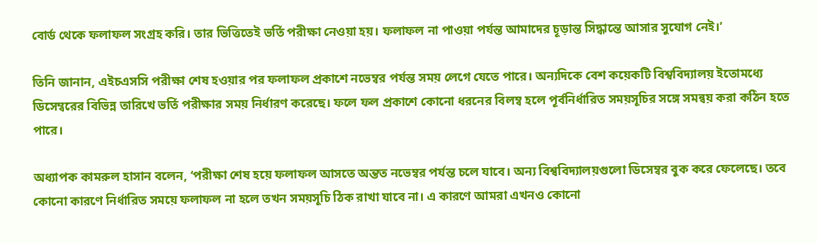বোর্ড থেকে ফলাফল সংগ্রহ করি। তার ভিত্তিতেই ভর্তি পরীক্ষা নেওয়া হয়। ফলাফল না পাওয়া পর্যন্ত আমাদের চূড়ান্ত সিদ্ধান্তে আসার সুযোগ নেই।’

তিনি জানান, এইচএসসি পরীক্ষা শেষ হওয়ার পর ফলাফল প্রকাশে নভেম্বর পর্যন্ত সময় লেগে যেতে পারে। অন্যদিকে বেশ কয়েকটি বিশ্ববিদ্যালয় ইতোমধ্যে ডিসেম্বরের বিভিন্ন তারিখে ভর্তি পরীক্ষার সময় নির্ধারণ করেছে। ফলে ফল প্রকাশে কোনো ধরনের বিলম্ব হলে পূর্বনির্ধারিত সময়সূচির সঙ্গে সমন্বয় করা কঠিন হতে পারে।

অধ্যাপক কামরুল হাসান বলেন, ‘পরীক্ষা শেষ হয়ে ফলাফল আসতে অন্তত নভেম্বর পর্যন্ত চলে যাবে। অন্য বিশ্ববিদ্যালয়গুলো ডিসেম্বর বুক করে ফেলেছে। তবে কোনো কারণে নির্ধারিত সময়ে ফলাফল না হলে তখন সময়সূচি ঠিক রাখা যাবে না। এ কারণে আমরা এখনও কোনো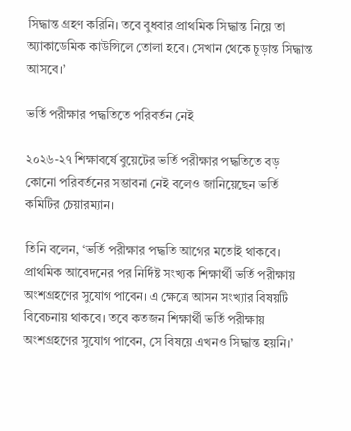সিদ্ধান্ত গ্রহণ করিনি। তবে বুধবার প্রাথমিক সিদ্ধান্ত নিয়ে তা অ্যাকাডেমিক কাউন্সিলে তোলা হবে। সেখান থেকে চূড়ান্ত সিদ্ধান্ত আসবে।’

ভর্তি পরীক্ষার পদ্ধতিতে পরিবর্তন নেই

২০২৬-২৭ শিক্ষাবর্ষে বুয়েটের ভর্তি পরীক্ষার পদ্ধতিতে বড় কোনো পরিবর্তনের সম্ভাবনা নেই বলেও জানিয়েছেন ভর্তি কমিটির চেয়ারম্যান।

তিনি বলেন, ‘ভর্তি পরীক্ষার পদ্ধতি আগের মতোই থাকবে। প্রাথমিক আবেদনের পর নির্দিষ্ট সংখ্যক শিক্ষার্থী ভর্তি পরীক্ষায় অংশগ্রহণের সুযোগ পাবেন। এ ক্ষেত্রে আসন সংখ্যার বিষয়টি বিবেচনায় থাকবে। তবে কতজন শিক্ষার্থী ভর্তি পরীক্ষায় অংশগ্রহণের সুযোগ পাবেন, সে বিষয়ে এখনও সিদ্ধান্ত হয়নি।’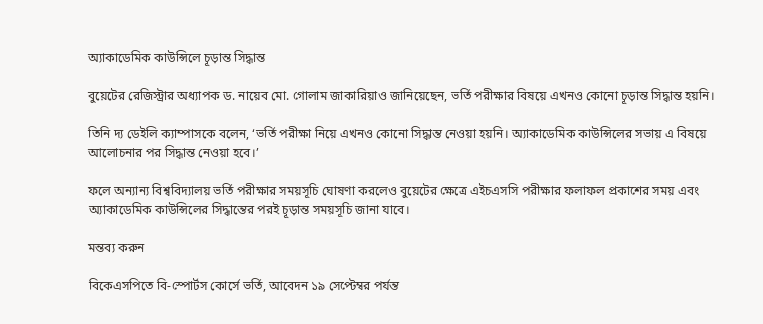অ্যাকাডেমিক কাউন্সিলে চূড়ান্ত সিদ্ধান্ত

বুয়েটের রেজিস্ট্রার অধ্যাপক ড. নায়েব মো. গোলাম জাকারিয়াও জানিয়েছেন, ভর্তি পরীক্ষার বিষয়ে এখনও কোনো চূড়ান্ত সিদ্ধান্ত হয়নি।

তিনি দ্য ডেইলি ক্যাম্পাসকে বলেন, ‘ভর্তি পরীক্ষা নিয়ে এখনও কোনো সিদ্ধান্ত নেওয়া হয়নি। অ্যাকাডেমিক কাউন্সিলের সভায় এ বিষয়ে আলোচনার পর সিদ্ধান্ত নেওয়া হবে।’

ফলে অন্যান্য বিশ্ববিদ্যালয় ভর্তি পরীক্ষার সময়সূচি ঘোষণা করলেও বুয়েটের ক্ষেত্রে এইচএসসি পরীক্ষার ফলাফল প্রকাশের সময় এবং অ্যাকাডেমিক কাউন্সিলের সিদ্ধান্তের পরই চূড়ান্ত সময়সূচি জানা যাবে।

মন্তব্য করুন

বিকেএসপিতে বি-স্পোর্টস কোর্সে ভর্তি, আবেদন ১৯ সেপ্টেম্বর পর্যন্ত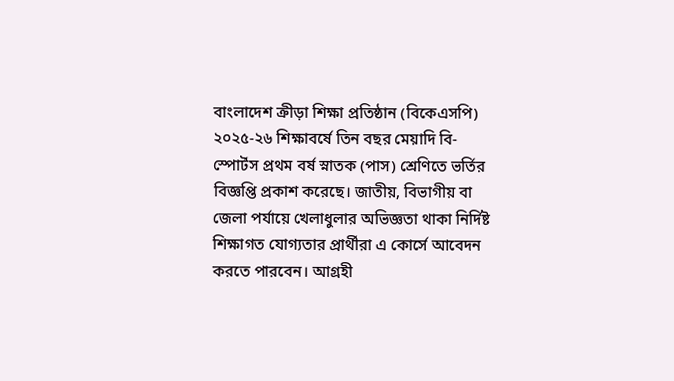বাংলাদেশ ক্রীড়া শিক্ষা প্রতিষ্ঠান (বিকেএসপি) ২০২৫-২৬ শিক্ষাবর্ষে তিন বছর মেয়াদি বি-স্পোর্টস প্রথম বর্ষ স্নাতক (পাস) শ্রেণিতে ভর্তির বিজ্ঞপ্তি প্রকাশ করেছে। জাতীয়, বিভাগীয় বা জেলা পর্যায়ে খেলাধুলার অভিজ্ঞতা থাকা নির্দিষ্ট শিক্ষাগত যোগ্যতার প্রার্থীরা এ কোর্সে আবেদন করতে পারবেন। আগ্রহী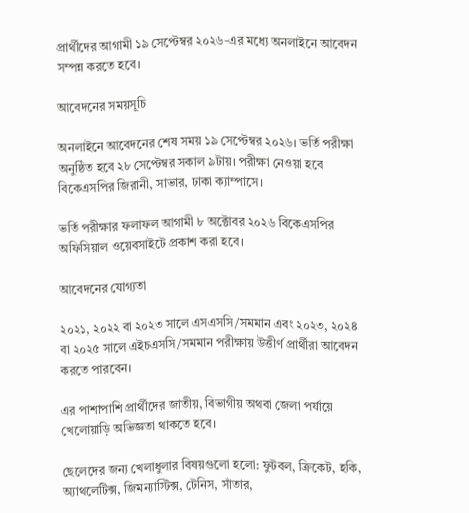প্রার্থীদের আগামী ১৯ সেপ্টেম্বর ২০২৬-এর মধ্যে অনলাইনে আবেদন সম্পন্ন করতে হবে।

আবেদনের সময়সূচি

অনলাইনে আবেদনের শেষ সময় ১৯ সেপ্টেম্বর ২০২৬। ভর্তি পরীক্ষা অনুষ্ঠিত হবে ২৮ সেপ্টেম্বর সকাল ৯টায়। পরীক্ষা নেওয়া হবে বিকেএসপির জিরানী, সাভার, ঢাকা ক্যাম্পাসে।

ভর্তি পরীক্ষার ফলাফল আগামী ৮ অক্টোবর ২০২৬ বিকেএসপির অফিসিয়াল ওয়েবসাইটে প্রকাশ করা হবে।

আবেদনের যোগ্যতা

২০২১, ২০২২ বা ২০২৩ সালে এসএসসি/সমমান এবং ২০২৩, ২০২৪ বা ২০২৫ সালে এইচএসসি/সমমান পরীক্ষায় উত্তীর্ণ প্রার্থীরা আবেদন করতে পারবেন।

এর পাশাপাশি প্রার্থীদের জাতীয়, বিভাগীয় অথবা জেলা পর্যায়ে খেলোয়াড়ি অভিজ্ঞতা থাকতে হবে।

ছেলেদের জন্য খেলাধুলার বিষয়গুলো হলো: ফুটবল, ক্রিকেট, হকি, অ্যাথলেটিক্স, জিমন্যাস্টিক্স, টেনিস, সাঁতার,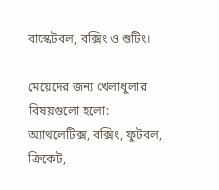বাস্কেটবল, বক্সিং ও শুটিং।

মেয়েদের জন্য খেলাধুলার বিষয়গুলো হলো: অ্যাথলেটিক্স, বক্সিং, ফুটবল, ক্রিকেট,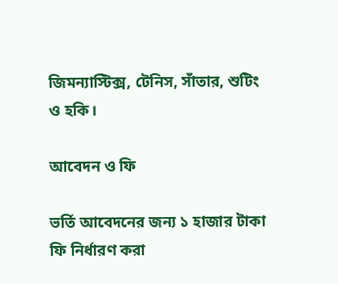জিমন্যাস্টিক্স, টেনিস, সাঁতার, শুটিং ও হকি।

আবেদন ও ফি

ভর্তি আবেদনের জন্য ১ হাজার টাকা ফি নির্ধারণ করা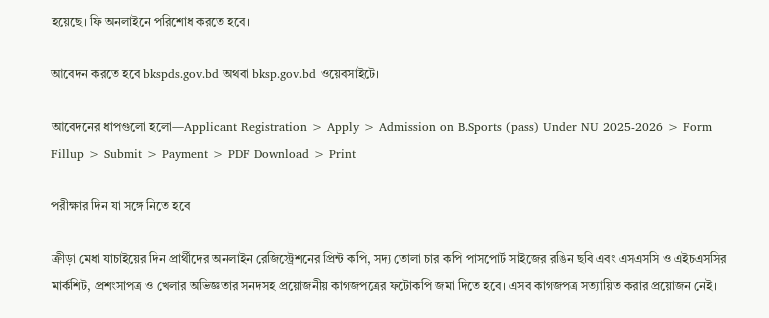হয়েছে। ফি অনলাইনে পরিশোধ করতে হবে।

আবেদন করতে হবে bkspds.gov.bd অথবা bksp.gov.bd ওয়েবসাইটে।

আবেদনের ধাপগুলো হলো—Applicant Registration > Apply > Admission on B.Sports (pass) Under NU 2025-2026 > Form Fillup > Submit > Payment > PDF Download > Print

পরীক্ষার দিন যা সঙ্গে নিতে হবে

ক্রীড়া মেধা যাচাইয়ের দিন প্রার্থীদের অনলাইন রেজিস্ট্রেশনের প্রিন্ট কপি, সদ্য তোলা চার কপি পাসপোর্ট সাইজের রঙিন ছবি এবং এসএসসি ও এইচএসসির মার্কশিট, প্রশংসাপত্র ও খেলার অভিজ্ঞতার সনদসহ প্রয়োজনীয় কাগজপত্রের ফটোকপি জমা দিতে হবে। এসব কাগজপত্র সত্যায়িত করার প্রয়োজন নেই।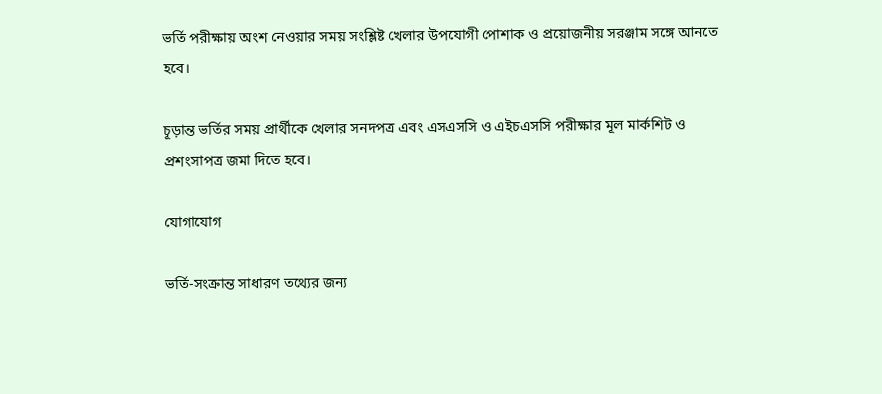ভর্তি পরীক্ষায় অংশ নেওয়ার সময় সংশ্লিষ্ট খেলার উপযোগী পোশাক ও প্রয়োজনীয় সরঞ্জাম সঙ্গে আনতে হবে।

চূড়ান্ত ভর্তির সময় প্রার্থীকে খেলার সনদপত্র এবং এসএসসি ও এইচএসসি পরীক্ষার মূল মার্কশিট ও প্রশংসাপত্র জমা দিতে হবে।

যোগাযোগ

ভর্তি-সংক্রান্ত সাধারণ তথ্যের জন্য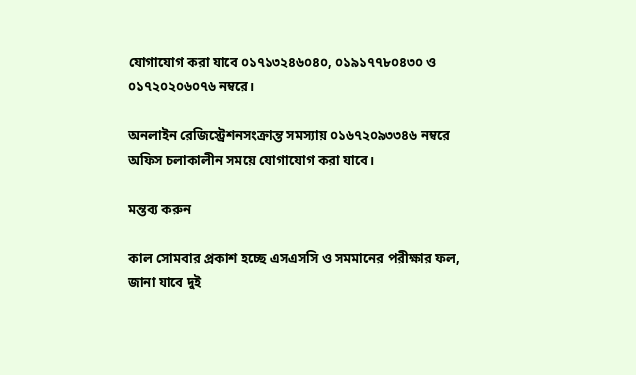যোগাযোগ করা যাবে ০১৭১৩২৪৬০৪০, ০১৯১৭৭৮০৪৩০ ও ০১৭২০২০৬০৭৬ নম্বরে।

অনলাইন রেজিস্ট্রেশনসংক্রান্ত সমস্যায় ০১৬৭২০৯৩৩৪৬ নম্বরে অফিস চলাকালীন সময়ে যোগাযোগ করা যাবে।

মন্তব্য করুন

কাল সোমবার প্রকাশ হচ্ছে এসএসসি ও সমমানের পরীক্ষার ফল, জানা যাবে দুই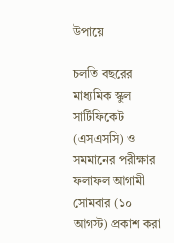উপায়ে

চলতি বছরের মাধ্যমিক স্কুল সার্টিফিকেট (এসএসসি) ও সমমানের পরীক্ষার ফলাফল আগামী সোমবার (১০ আগস্ট) প্রকাশ করা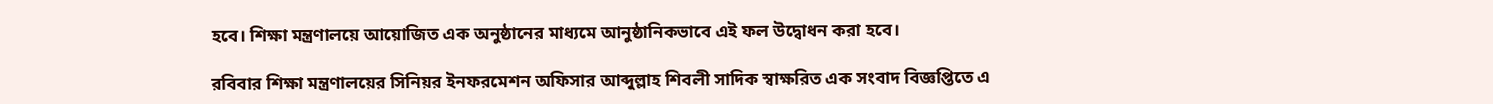হবে। শিক্ষা মন্ত্রণালয়ে আয়োজিত এক অনুষ্ঠানের মাধ্যমে আনুষ্ঠানিকভাবে এই ফল উদ্বোধন করা হবে।

রবিবার শিক্ষা মন্ত্রণালয়ের সিনিয়র ইনফরমেশন অফিসার আব্দুল্লাহ শিবলী সাদিক স্বাক্ষরিত এক সংবাদ বিজ্ঞপ্তিতে এ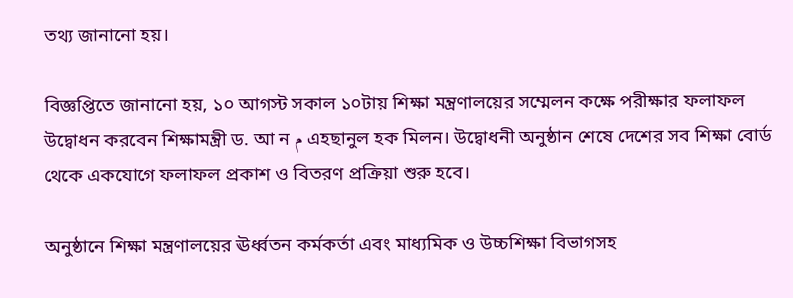তথ্য জানানো হয়।

বিজ্ঞপ্তিতে জানানো হয়, ১০ আগস্ট সকাল ১০টায় শিক্ষা মন্ত্রণালয়ের সম্মেলন কক্ষে পরীক্ষার ফলাফল উদ্বোধন করবেন শিক্ষামন্ত্রী ড. আ ন م এহছানুল হক মিলন। উদ্বোধনী অনুষ্ঠান শেষে দেশের সব শিক্ষা বোর্ড থেকে একযোগে ফলাফল প্রকাশ ও বিতরণ প্রক্রিয়া শুরু হবে।

অনুষ্ঠানে শিক্ষা মন্ত্রণালয়ের ঊর্ধ্বতন কর্মকর্তা এবং মাধ্যমিক ও উচ্চশিক্ষা বিভাগসহ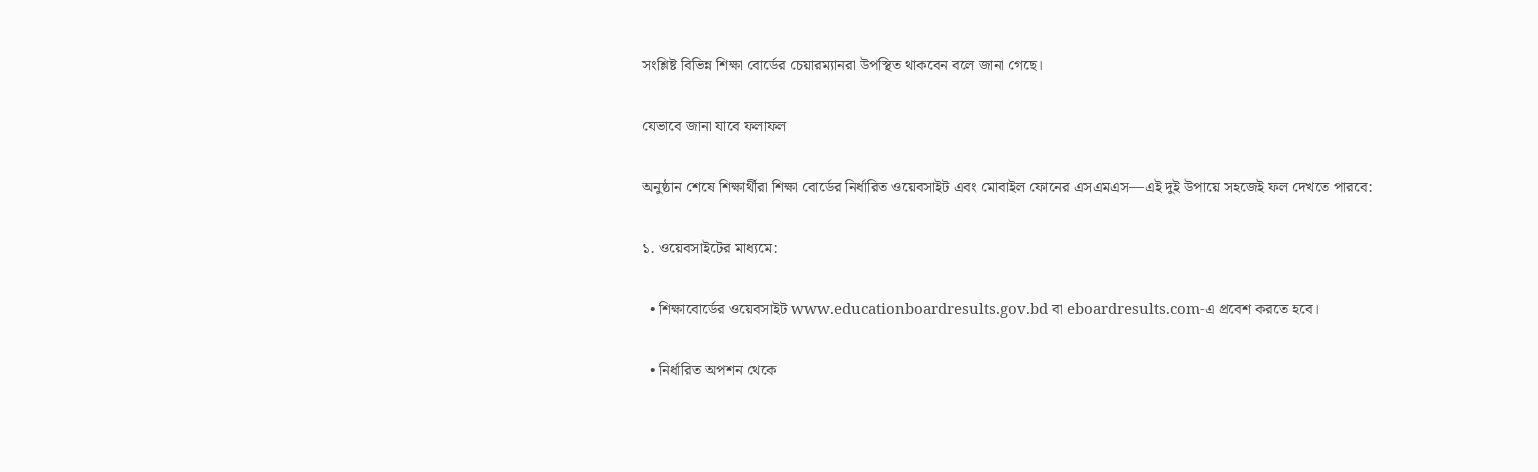সংশ্লিষ্ট বিভিন্ন শিক্ষা বোর্ডের চেয়ারম্যানরা উপস্থিত থাকবেন বলে জানা গেছে।

যেভাবে জানা যাবে ফলাফল

অনুষ্ঠান শেষে শিক্ষার্থীরা শিক্ষা বোর্ডের নির্ধারিত ওয়েবসাইট এবং মোবাইল ফোনের এসএমএস—এই দুই উপায়ে সহজেই ফল দেখতে পারবে:

১. ওয়েবসাইটের মাধ্যমে:

  • শিক্ষাবোর্ডের ওয়েবসাইট www.educationboardresults.gov.bd বা eboardresults.com-এ প্রবেশ করতে হবে।

  • নির্ধারিত অপশন থেকে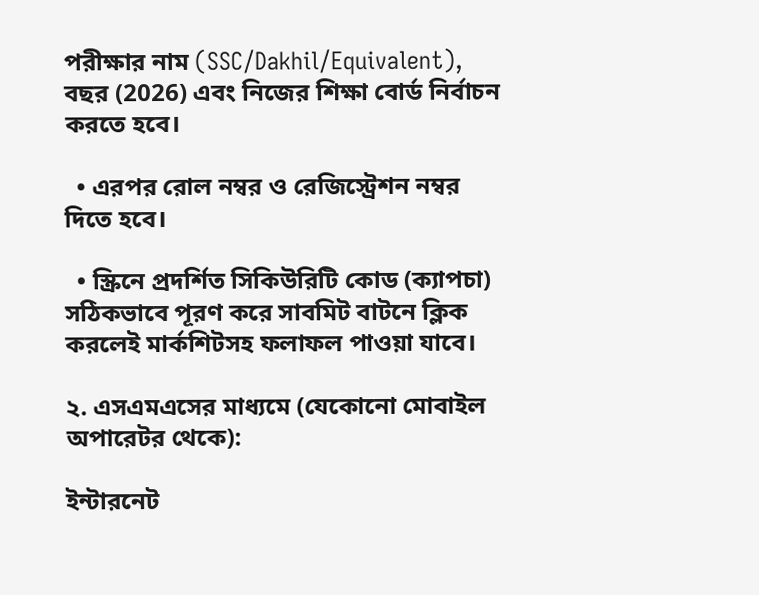পরীক্ষার নাম (SSC/Dakhil/Equivalent), বছর (2026) এবং নিজের শিক্ষা বোর্ড নির্বাচন করতে হবে।

  • এরপর রোল নম্বর ও রেজিস্ট্রেশন নম্বর দিতে হবে।

  • স্ক্রিনে প্রদর্শিত সিকিউরিটি কোড (ক্যাপচা) সঠিকভাবে পূরণ করে সাবমিট বাটনে ক্লিক করলেই মার্কশিটসহ ফলাফল পাওয়া যাবে।

২. এসএমএসের মাধ্যমে (যেকোনো মোবাইল অপারেটর থেকে):

ইন্টারনেট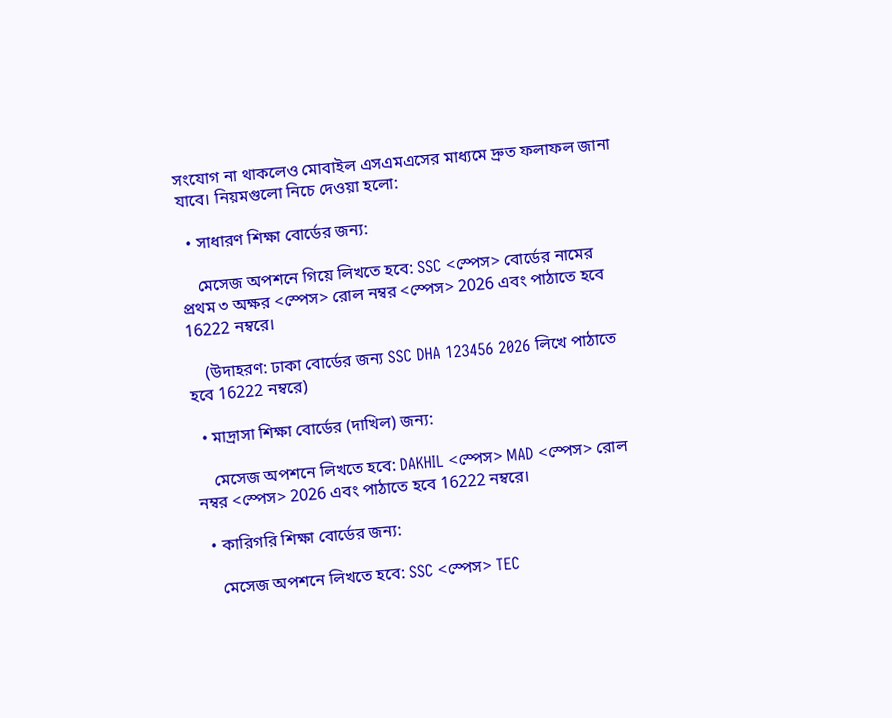সংযোগ না থাকলেও মোবাইল এসএমএসের মাধ্যমে দ্রুত ফলাফল জানা যাবে। নিয়মগুলো নিচে দেওয়া হলো:

  • সাধারণ শিক্ষা বোর্ডের জন্য:

    মেসেজ অপশনে গিয়ে লিখতে হবে: SSC <স্পেস> বোর্ডের নামের প্রথম ৩ অক্ষর <স্পেস> রোল নম্বর <স্পেস> 2026 এবং পাঠাতে হবে 16222 নম্বরে।

    (উদাহরণ: ঢাকা বোর্ডের জন্য SSC DHA 123456 2026 লিখে পাঠাতে হবে 16222 নম্বরে)

  • মাদ্রাসা শিক্ষা বোর্ডের (দাখিল) জন্য:

    মেসেজ অপশনে লিখতে হবে: DAKHIL <স্পেস> MAD <স্পেস> রোল নম্বর <স্পেস> 2026 এবং পাঠাতে হবে 16222 নম্বরে।

  • কারিগরি শিক্ষা বোর্ডের জন্য:

    মেসেজ অপশনে লিখতে হবে: SSC <স্পেস> TEC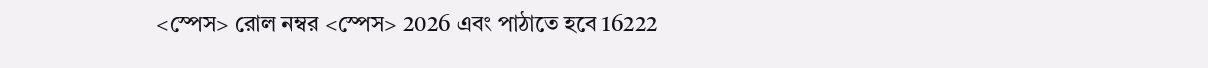<স্পেস> রোল নম্বর <স্পেস> 2026 এবং পাঠাতে হবে 16222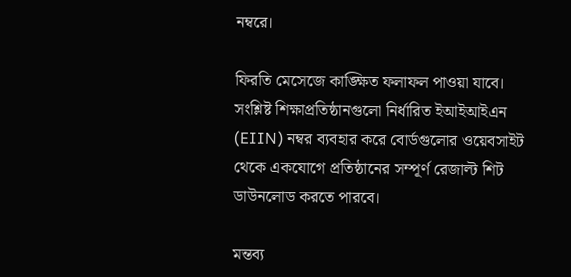নম্বরে।

ফিরতি মেসেজে কাঙ্ক্ষিত ফলাফল পাওয়া যাবে। সংশ্লিষ্ট শিক্ষাপ্রতিষ্ঠানগুলো নির্ধারিত ইআইআইএন (EIIN) নম্বর ব্যবহার করে বোর্ডগুলোর ওয়েবসাইট থেকে একযোগে প্রতিষ্ঠানের সম্পূর্ণ রেজাল্ট শিট ডাউনলোড করতে পারবে।

মন্তব্য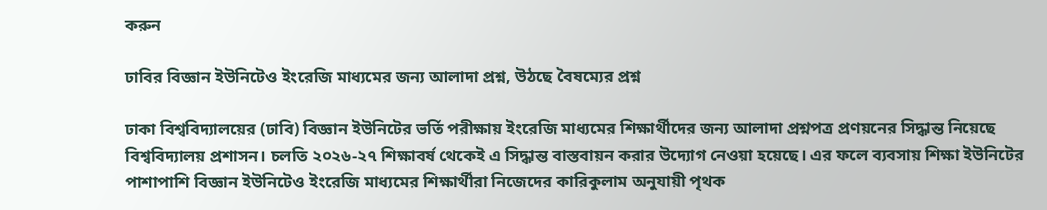করুন

ঢাবির বিজ্ঞান ইউনিটেও ইংরেজি মাধ্যমের জন্য আলাদা প্রশ্ন, উঠছে বৈষম্যের প্রশ্ন

ঢাকা বিশ্ববিদ্যালয়ের (ঢাবি) বিজ্ঞান ইউনিটের ভর্তি পরীক্ষায় ইংরেজি মাধ্যমের শিক্ষার্থীদের জন্য আলাদা প্রশ্নপত্র প্রণয়নের সিদ্ধান্ত নিয়েছে বিশ্ববিদ্যালয় প্রশাসন। চলতি ২০২৬-২৭ শিক্ষাবর্ষ থেকেই এ সিদ্ধান্ত বাস্তবায়ন করার উদ্যোগ নেওয়া হয়েছে। এর ফলে ব্যবসায় শিক্ষা ইউনিটের পাশাপাশি বিজ্ঞান ইউনিটেও ইংরেজি মাধ্যমের শিক্ষার্থীরা নিজেদের কারিকুলাম অনুযায়ী পৃথক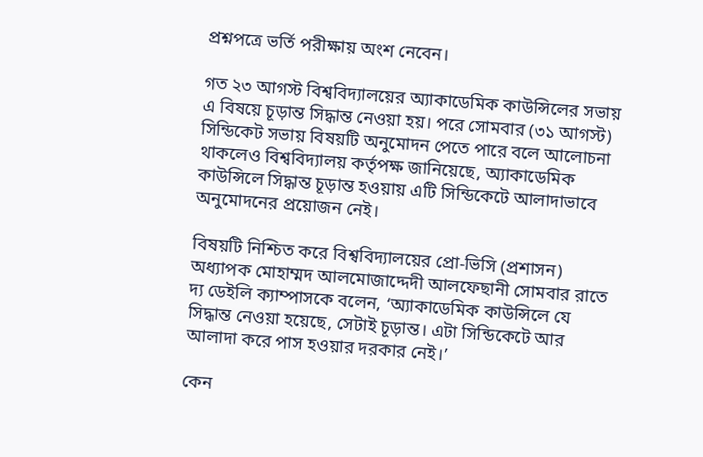প্রশ্নপত্রে ভর্তি পরীক্ষায় অংশ নেবেন।

গত ২৩ আগস্ট বিশ্ববিদ্যালয়ের অ্যাকাডেমিক কাউন্সিলের সভায় এ বিষয়ে চূড়ান্ত সিদ্ধান্ত নেওয়া হয়। পরে সোমবার (৩১ আগস্ট) সিন্ডিকেট সভায় বিষয়টি অনুমোদন পেতে পারে বলে আলোচনা থাকলেও বিশ্ববিদ্যালয় কর্তৃপক্ষ জানিয়েছে, অ্যাকাডেমিক কাউন্সিলে সিদ্ধান্ত চূড়ান্ত হওয়ায় এটি সিন্ডিকেটে আলাদাভাবে অনুমোদনের প্রয়োজন নেই।

বিষয়টি নিশ্চিত করে বিশ্ববিদ্যালয়ের প্রো-ভিসি (প্রশাসন) অধ্যাপক মোহাম্মদ আলমোজাদ্দেদী আলফেছানী সোমবার রাতে দ্য ডেইলি ক্যাম্পাসকে বলেন, ‘অ্যাকাডেমিক কাউন্সিলে যে সিদ্ধান্ত নেওয়া হয়েছে, সেটাই চূড়ান্ত। এটা সিন্ডিকেটে আর আলাদা করে পাস হওয়ার দরকার নেই।’

কেন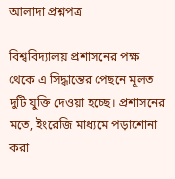আলাদা প্রশ্নপত্র

বিশ্ববিদ্যালয় প্রশাসনের পক্ষ থেকে এ সিদ্ধান্তের পেছনে মূলত দুটি যুক্তি দেওয়া হচ্ছে। প্রশাসনের মতে, ইংরেজি মাধ্যমে পড়াশোনা করা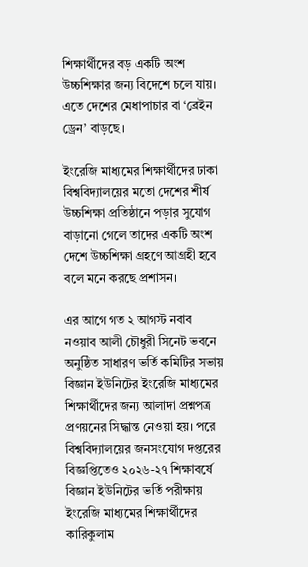শিক্ষার্থীদের বড় একটি অংশ উচ্চশিক্ষার জন্য বিদেশে চলে যায়। এতে দেশের মেধাপাচার বা ‘ব্রেইন ড্রেন’ বাড়ছে।

ইংরেজি মাধ্যমের শিক্ষার্থীদের ঢাকা বিশ্ববিদ্যালয়ের মতো দেশের শীর্ষ উচ্চশিক্ষা প্রতিষ্ঠানে পড়ার সুযোগ বাড়ানো গেলে তাদের একটি অংশ দেশে উচ্চশিক্ষা গ্রহণে আগ্রহী হবে বলে মনে করছে প্রশাসন।

এর আগে গত ২ আগস্ট নবাব নওয়াব আলী চৌধুরী সিনেট ভবনে অনুষ্ঠিত সাধারণ ভর্তি কমিটির সভায় বিজ্ঞান ইউনিটের ইংরেজি মাধ্যমের শিক্ষার্থীদের জন্য আলাদা প্রশ্নপত্র প্রণয়নের সিদ্ধান্ত নেওয়া হয়। পরে বিশ্ববিদ্যালয়ের জনসংযোগ দপ্তরের বিজ্ঞপ্তিতেও ২০২৬-২৭ শিক্ষাবর্ষে বিজ্ঞান ইউনিটের ভর্তি পরীক্ষায় ইংরেজি মাধ্যমের শিক্ষার্থীদের কারিকুলাম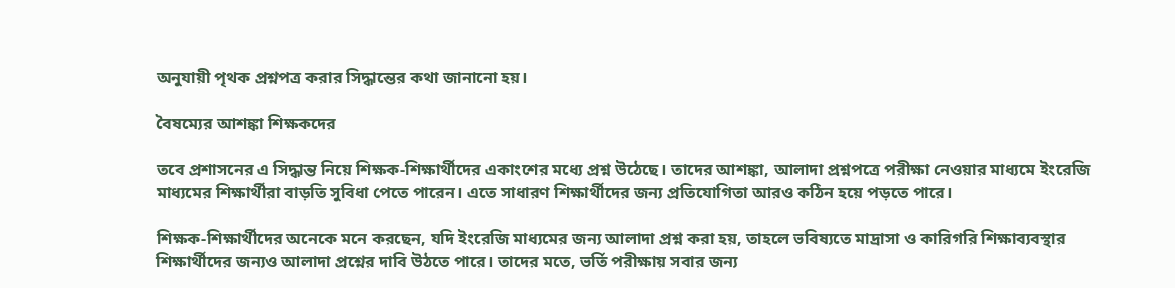অনুযায়ী পৃথক প্রশ্নপত্র করার সিদ্ধান্তের কথা জানানো হয়।

বৈষম্যের আশঙ্কা শিক্ষকদের

তবে প্রশাসনের এ সিদ্ধান্ত নিয়ে শিক্ষক-শিক্ষার্থীদের একাংশের মধ্যে প্রশ্ন উঠেছে। তাদের আশঙ্কা, আলাদা প্রশ্নপত্রে পরীক্ষা নেওয়ার মাধ্যমে ইংরেজি মাধ্যমের শিক্ষার্থীরা বাড়তি সুবিধা পেতে পারেন। এতে সাধারণ শিক্ষার্থীদের জন্য প্রতিযোগিতা আরও কঠিন হয়ে পড়তে পারে।

শিক্ষক-শিক্ষার্থীদের অনেকে মনে করছেন, যদি ইংরেজি মাধ্যমের জন্য আলাদা প্রশ্ন করা হয়, তাহলে ভবিষ্যতে মাদ্রাসা ও কারিগরি শিক্ষাব্যবস্থার শিক্ষার্থীদের জন্যও আলাদা প্রশ্নের দাবি উঠতে পারে। তাদের মতে, ভর্তি পরীক্ষায় সবার জন্য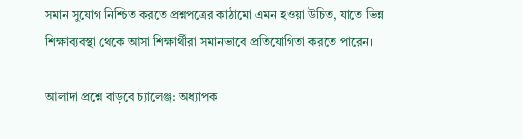সমান সুযোগ নিশ্চিত করতে প্রশ্নপত্রের কাঠামো এমন হওয়া উচিত, যাতে ভিন্ন শিক্ষাব্যবস্থা থেকে আসা শিক্ষার্থীরা সমানভাবে প্রতিযোগিতা করতে পারেন।

আলাদা প্রশ্নে বাড়বে চ্যালেঞ্জ: অধ্যাপক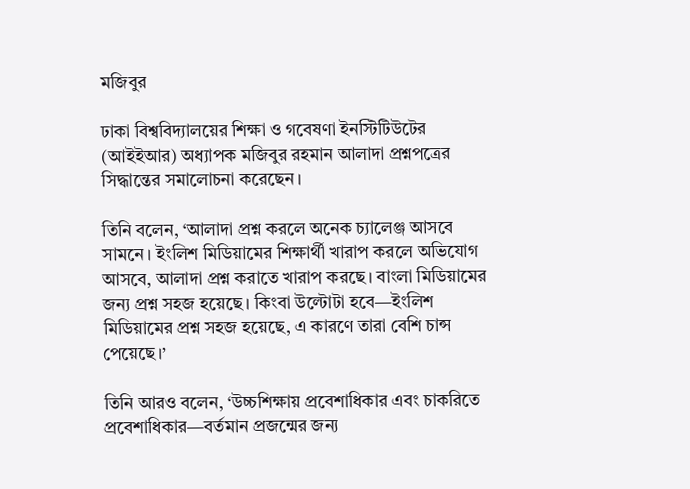মজিবুর

ঢাকা বিশ্ববিদ্যালয়ের শিক্ষা ও গবেষণা ইনস্টিটিউটের (আইইআর) অধ্যাপক মজিবুর রহমান আলাদা প্রশ্নপত্রের সিদ্ধান্তের সমালোচনা করেছেন।

তিনি বলেন, ‘আলাদা প্রশ্ন করলে অনেক চ্যালেঞ্জ আসবে সামনে। ইংলিশ মিডিয়ামের শিক্ষার্থী খারাপ করলে অভিযোগ আসবে, আলাদা প্রশ্ন করাতে খারাপ করছে। বাংলা মিডিয়ামের জন্য প্রশ্ন সহজ হয়েছে। কিংবা উল্টোটা হবে—ইংলিশ মিডিয়ামের প্রশ্ন সহজ হয়েছে, এ কারণে তারা বেশি চান্স পেয়েছে।’

তিনি আরও বলেন, ‘উচ্চশিক্ষায় প্রবেশাধিকার এবং চাকরিতে প্রবেশাধিকার—বর্তমান প্রজন্মের জন্য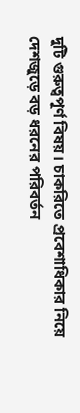দুটি গুরুত্বপূর্ণ বিষয়। চাকরিতে প্রবেশাধিকার নিয়ে দেশজুড়ে বড় ধরনের পরিবর্তন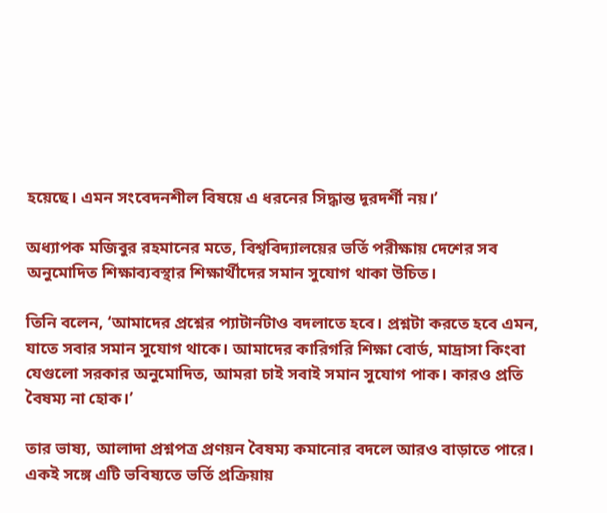হয়েছে। এমন সংবেদনশীল বিষয়ে এ ধরনের সিদ্ধান্ত দূরদর্শী নয়।’

অধ্যাপক মজিবুর রহমানের মতে, বিশ্ববিদ্যালয়ের ভর্তি পরীক্ষায় দেশের সব অনুমোদিত শিক্ষাব্যবস্থার শিক্ষার্থীদের সমান সুযোগ থাকা উচিত।

তিনি বলেন, ‘আমাদের প্রশ্নের প্যাটার্নটাও বদলাতে হবে। প্রশ্নটা করতে হবে এমন, যাতে সবার সমান সুযোগ থাকে। আমাদের কারিগরি শিক্ষা বোর্ড, মাদ্রাসা কিংবা যেগুলো সরকার অনুমোদিত, আমরা চাই সবাই সমান সুযোগ পাক। কারও প্রতি বৈষম্য না হোক।’

তার ভাষ্য, আলাদা প্রশ্নপত্র প্রণয়ন বৈষম্য কমানোর বদলে আরও বাড়াতে পারে। একই সঙ্গে এটি ভবিষ্যতে ভর্তি প্রক্রিয়ায়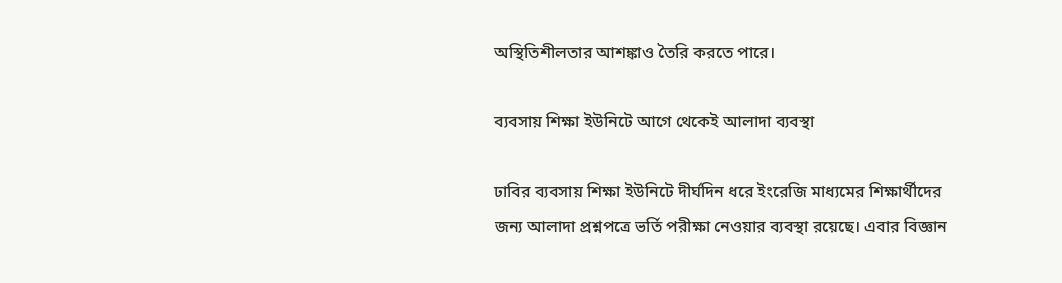অস্থিতিশীলতার আশঙ্কাও তৈরি করতে পারে।

ব্যবসায় শিক্ষা ইউনিটে আগে থেকেই আলাদা ব্যবস্থা

ঢাবির ব্যবসায় শিক্ষা ইউনিটে দীর্ঘদিন ধরে ইংরেজি মাধ্যমের শিক্ষার্থীদের জন্য আলাদা প্রশ্নপত্রে ভর্তি পরীক্ষা নেওয়ার ব্যবস্থা রয়েছে। এবার বিজ্ঞান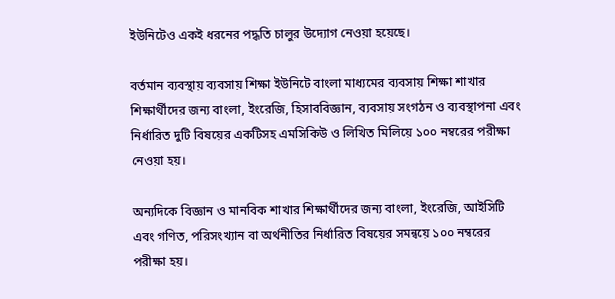ইউনিটেও একই ধরনের পদ্ধতি চালুর উদ্যোগ নেওয়া হয়েছে।

বর্তমান ব্যবস্থায় ব্যবসায় শিক্ষা ইউনিটে বাংলা মাধ্যমের ব্যবসায় শিক্ষা শাখার শিক্ষার্থীদের জন্য বাংলা, ইংরেজি, হিসাববিজ্ঞান, ব্যবসায় সংগঠন ও ব্যবস্থাপনা এবং নির্ধারিত দুটি বিষয়ের একটিসহ এমসিকিউ ও লিখিত মিলিয়ে ১০০ নম্বরের পরীক্ষা নেওয়া হয়।

অন্যদিকে বিজ্ঞান ও মানবিক শাখার শিক্ষার্থীদের জন্য বাংলা, ইংরেজি, আইসিটি এবং গণিত, পরিসংখ্যান বা অর্থনীতির নির্ধারিত বিষয়ের সমন্বয়ে ১০০ নম্বরের পরীক্ষা হয়।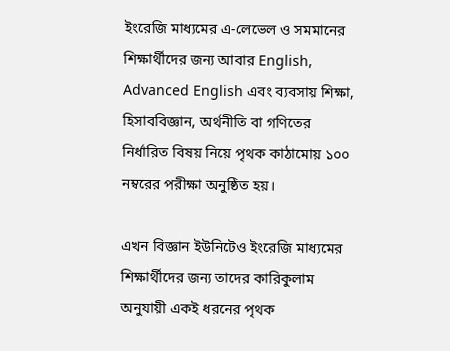ইংরেজি মাধ্যমের এ-লেভেল ও সমমানের শিক্ষার্থীদের জন্য আবার English, Advanced English এবং ব্যবসায় শিক্ষা, হিসাববিজ্ঞান, অর্থনীতি বা গণিতের নির্ধারিত বিষয় নিয়ে পৃথক কাঠামোয় ১০০ নম্বরের পরীক্ষা অনুষ্ঠিত হয়।

এখন বিজ্ঞান ইউনিটেও ইংরেজি মাধ্যমের শিক্ষার্থীদের জন্য তাদের কারিকুলাম অনুযায়ী একই ধরনের পৃথক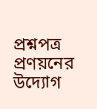প্রশ্নপত্র প্রণয়নের উদ্যোগ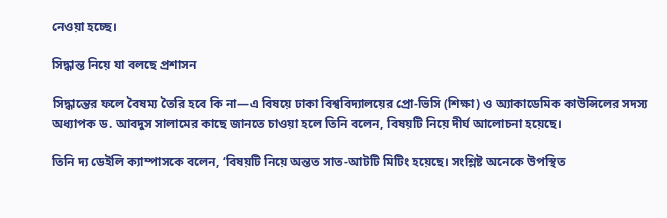নেওয়া হচ্ছে।

সিদ্ধান্ত নিয়ে যা বলছে প্রশাসন

সিদ্ধান্তের ফলে বৈষম্য তৈরি হবে কি না—এ বিষয়ে ঢাকা বিশ্ববিদ্যালয়ের প্রো-ভিসি (শিক্ষা) ও অ্যাকাডেমিক কাউন্সিলের সদস্য অধ্যাপক ড. আবদুস সালামের কাছে জানতে চাওয়া হলে তিনি বলেন, বিষয়টি নিয়ে দীর্ঘ আলোচনা হয়েছে।

তিনি দ্য ডেইলি ক্যাম্পাসকে বলেন, ‘বিষয়টি নিয়ে অন্তত সাত-আটটি মিটিং হয়েছে। সংশ্লিষ্ট অনেকে উপস্থিত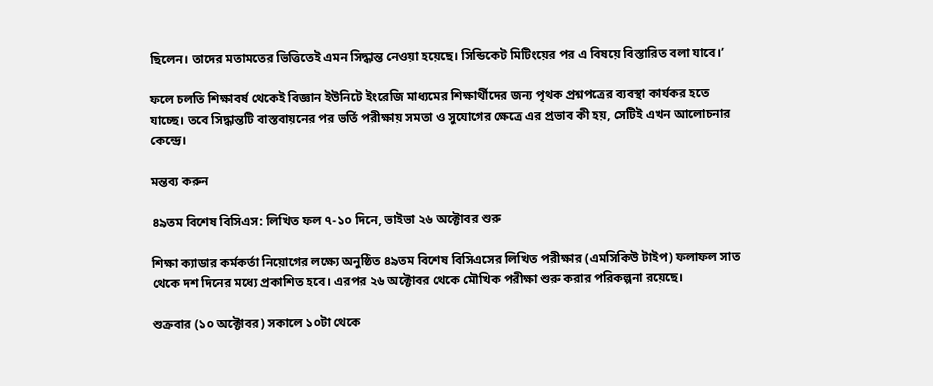ছিলেন। তাদের মতামতের ভিত্তিতেই এমন সিদ্ধান্ত নেওয়া হয়েছে। সিন্ডিকেট মিটিংয়ের পর এ বিষয়ে বিস্তারিত বলা যাবে।’

ফলে চলতি শিক্ষাবর্ষ থেকেই বিজ্ঞান ইউনিটে ইংরেজি মাধ্যমের শিক্ষার্থীদের জন্য পৃথক প্রশ্নপত্রের ব্যবস্থা কার্যকর হতে যাচ্ছে। তবে সিদ্ধান্তটি বাস্তবায়নের পর ভর্তি পরীক্ষায় সমতা ও সুযোগের ক্ষেত্রে এর প্রভাব কী হয়, সেটিই এখন আলোচনার কেন্দ্রে।

মন্তব্য করুন

৪৯তম বিশেষ বিসিএস: লিখিত ফল ৭-১০ দিনে, ভাইভা ২৬ অক্টোবর শুরু

শিক্ষা ক্যাডার কর্মকর্তা নিয়োগের লক্ষ্যে অনুষ্ঠিত ৪৯তম বিশেষ বিসিএসের লিখিত পরীক্ষার (এমসিকিউ টাইপ) ফলাফল সাত থেকে দশ দিনের মধ্যে প্রকাশিত হবে। এরপর ২৬ অক্টোবর থেকে মৌখিক পরীক্ষা শুরু করার পরিকল্পনা রয়েছে।

শুক্রবার (১০ অক্টোবর) সকালে ১০টা থেকে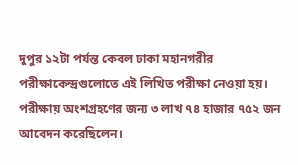দুপুর ১২টা পর্যন্ত কেবল ঢাকা মহানগরীর পরীক্ষাকেন্দ্রগুলোতে এই লিখিত পরীক্ষা নেওয়া হয়। পরীক্ষায় অংশগ্রহণের জন্য ৩ লাখ ৭৪ হাজার ৭৫২ জন আবেদন করেছিলেন।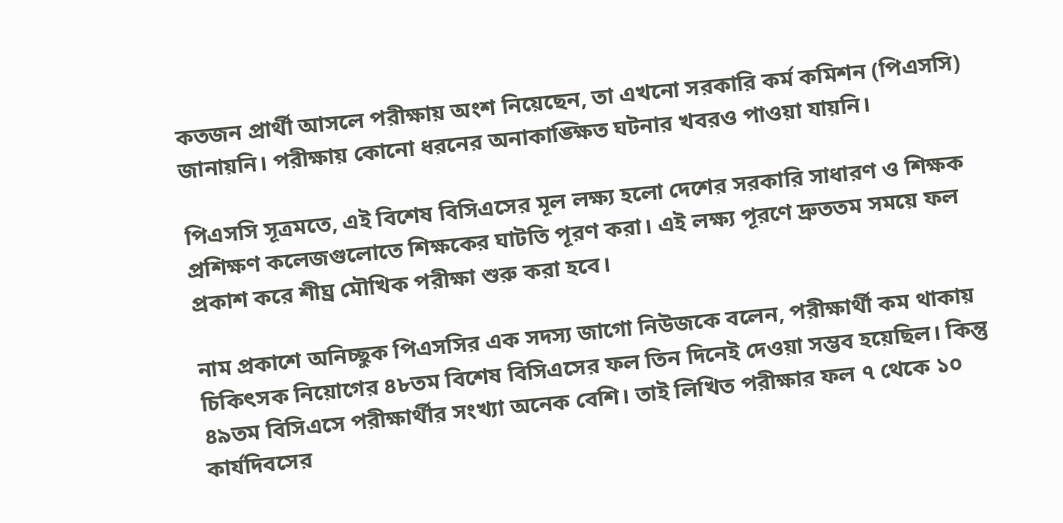কতজন প্রার্থী আসলে পরীক্ষায় অংশ নিয়েছেন, তা এখনো সরকারি কর্ম কমিশন (পিএসসি) জানায়নি। পরীক্ষায় কোনো ধরনের অনাকাঙ্ক্ষিত ঘটনার খবরও পাওয়া যায়নি।

পিএসসি সূত্রমতে, এই বিশেষ বিসিএসের মূল লক্ষ্য হলো দেশের সরকারি সাধারণ ও শিক্ষক প্রশিক্ষণ কলেজগুলোতে শিক্ষকের ঘাটতি পূরণ করা। এই লক্ষ্য পূরণে দ্রুততম সময়ে ফল প্রকাশ করে শীঘ্র মৌখিক পরীক্ষা শুরু করা হবে।

নাম প্রকাশে অনিচ্ছুক পিএসসির এক সদস্য জাগো নিউজকে বলেন, পরীক্ষার্থী কম থাকায় চিকিৎসক নিয়োগের ৪৮তম বিশেষ বিসিএসের ফল তিন দিনেই দেওয়া সম্ভব হয়েছিল। কিন্তু ৪৯তম বিসিএসে পরীক্ষার্থীর সংখ্যা অনেক বেশি। তাই লিখিত পরীক্ষার ফল ৭ থেকে ১০ কার্যদিবসের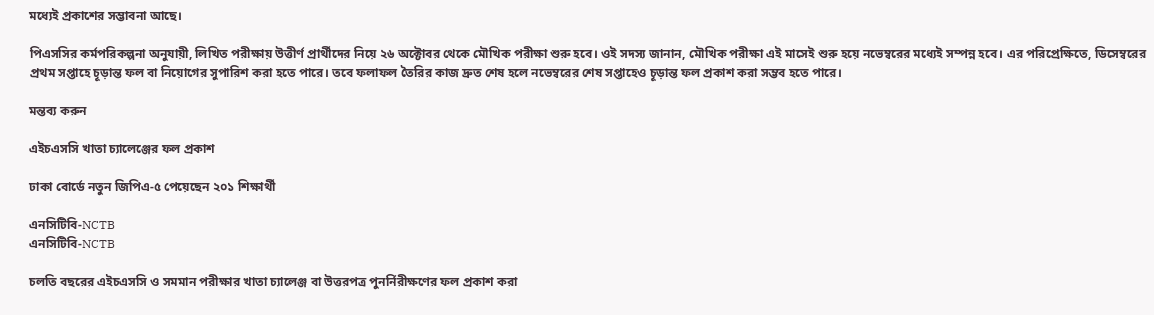মধ্যেই প্রকাশের সম্ভাবনা আছে।

পিএসসির কর্মপরিকল্পনা অনুযায়ী, লিখিত পরীক্ষায় উত্তীর্ণ প্রার্থীদের নিয়ে ২৬ অক্টোবর থেকে মৌখিক পরীক্ষা শুরু হবে। ওই সদস্য জানান, মৌখিক পরীক্ষা এই মাসেই শুরু হয়ে নভেম্বরের মধ্যেই সম্পন্ন হবে। এর পরিপ্রেক্ষিতে, ডিসেম্বরের প্রথম সপ্তাহে চূড়ান্ত ফল বা নিয়োগের সুপারিশ করা হতে পারে। তবে ফলাফল তৈরির কাজ দ্রুত শেষ হলে নভেম্বরের শেষ সপ্তাহেও চূড়ান্ত ফল প্রকাশ করা সম্ভব হতে পারে।

মন্তব্য করুন

এইচএসসি খাতা চ্যালেঞ্জের ফল প্রকাশ

ঢাকা বোর্ডে নতুন জিপিএ-৫ পেয়েছেন ২০১ শিক্ষার্থী

এনসিটিবি-NCTB
এনসিটিবি-NCTB

চলতি বছরের এইচএসসি ও সমমান পরীক্ষার খাতা চ্যালেঞ্জ বা উত্তরপত্র পুনর্নিরীক্ষণের ফল প্রকাশ করা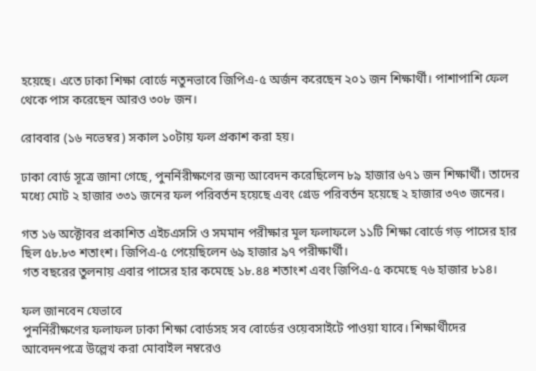হয়েছে। এতে ঢাকা শিক্ষা বোর্ডে নতুনভাবে জিপিএ-৫ অর্জন করেছেন ২০১ জন শিক্ষার্থী। পাশাপাশি ফেল থেকে পাস করেছেন আরও ৩০৮ জন।

রোববার (১৬ নভেম্বর) সকাল ১০টায় ফল প্রকাশ করা হয়।

ঢাকা বোর্ড সূত্রে জানা গেছে, পুনর্নিরীক্ষণের জন্য আবেদন করেছিলেন ৮৯ হাজার ৬৭১ জন শিক্ষার্থী। তাদের মধ্যে মোট ২ হাজার ৩৩১ জনের ফল পরিবর্তন হয়েছে এবং গ্রেড পরিবর্তন হয়েছে ২ হাজার ৩৭৩ জনের।

গত ১৬ অক্টোবর প্রকাশিত এইচএসসি ও সমমান পরীক্ষার মূল ফলাফলে ১১টি শিক্ষা বোর্ডে গড় পাসের হার ছিল ৫৮.৮৩ শতাংশ। জিপিএ-৫ পেয়েছিলেন ৬৯ হাজার ৯৭ পরীক্ষার্থী।
গত বছরের তুলনায় এবার পাসের হার কমেছে ১৮.৪৪ শতাংশ এবং জিপিএ-৫ কমেছে ৭৬ হাজার ৮১৪।

ফল জানবেন যেভাবে
পুনর্নিরীক্ষণের ফলাফল ঢাকা শিক্ষা বোর্ডসহ সব বোর্ডের ওয়েবসাইটে পাওয়া যাবে। শিক্ষার্থীদের আবেদনপত্রে উল্লেখ করা মোবাইল নম্বরেও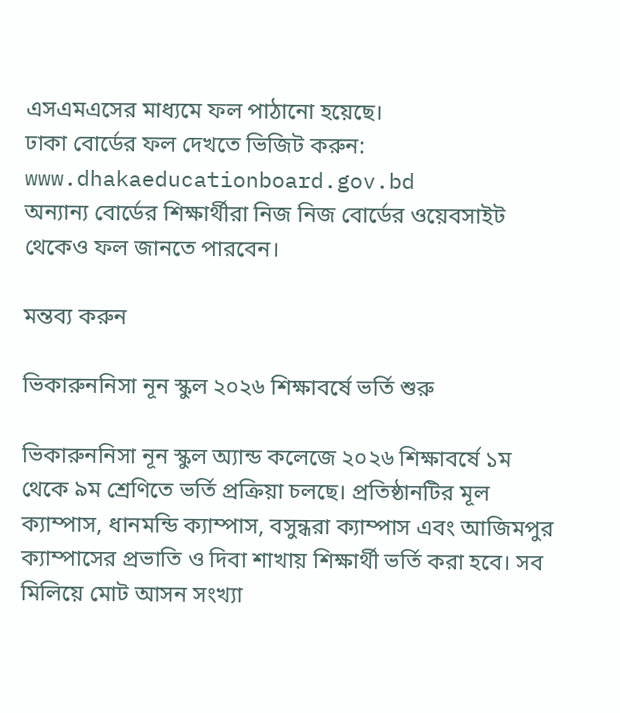এসএমএসের মাধ্যমে ফল পাঠানো হয়েছে।
ঢাকা বোর্ডের ফল দেখতে ভিজিট করুন: www.dhakaeducationboard.gov.bd
অন্যান্য বোর্ডের শিক্ষার্থীরা নিজ নিজ বোর্ডের ওয়েবসাইট থেকেও ফল জানতে পারবেন।

মন্তব্য করুন

ভিকারুননিসা নূন স্কুল ২০২৬ শিক্ষাবর্ষে ভর্তি শুরু

ভিকারুননিসা নূন স্কুল অ্যান্ড কলেজে ২০২৬ শিক্ষাবর্ষে ১ম থেকে ৯ম শ্রেণিতে ভর্তি প্রক্রিয়া চলছে। প্রতিষ্ঠানটির মূল ক্যাম্পাস, ধানমন্ডি ক্যাম্পাস, বসুন্ধরা ক্যাম্পাস এবং আজিমপুর ক্যাম্পাসের প্রভাতি ও দিবা শাখায় শিক্ষার্থী ভর্তি করা হবে। সব মিলিয়ে মোট আসন সংখ্যা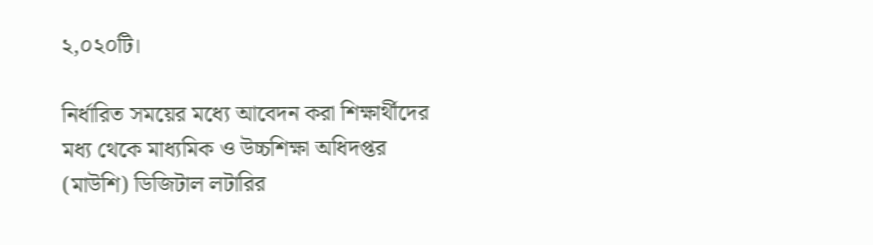২,০২০টি।

নির্ধারিত সময়ের মধ্যে আবেদন করা শিক্ষার্থীদের মধ্য থেকে মাধ্যমিক ও উচ্চশিক্ষা অধিদপ্তর (মাউশি) ডিজিটাল লটারির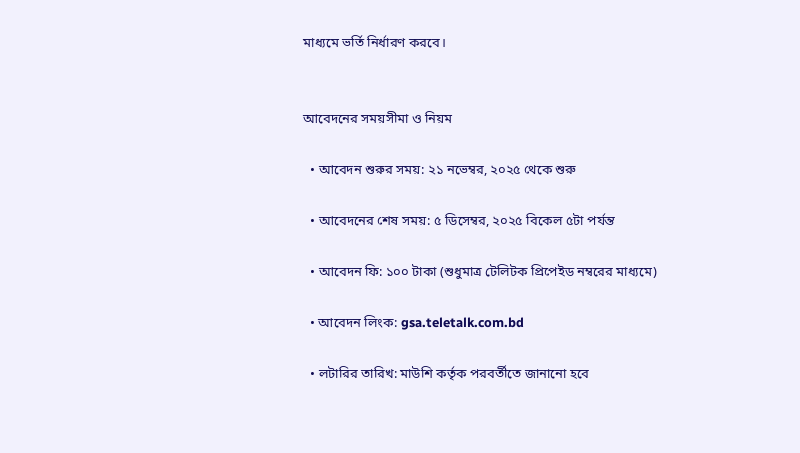মাধ্যমে ভর্তি নির্ধারণ করবে।


আবেদনের সময়সীমা ও নিয়ম

  • আবেদন শুরুর সময়: ২১ নভেম্বর, ২০২৫ থেকে শুরু

  • আবেদনের শেষ সময়: ৫ ডিসেম্বর, ২০২৫ বিকেল ৫টা পর্যন্ত

  • আবেদন ফি: ১০০ টাকা (শুধুমাত্র টেলিটক প্রিপেইড নম্বরের মাধ্যমে)

  • আবেদন লিংক: gsa.teletalk.com.bd

  • লটারির তারিখ: মাউশি কর্তৃক পরবর্তীতে জানানো হবে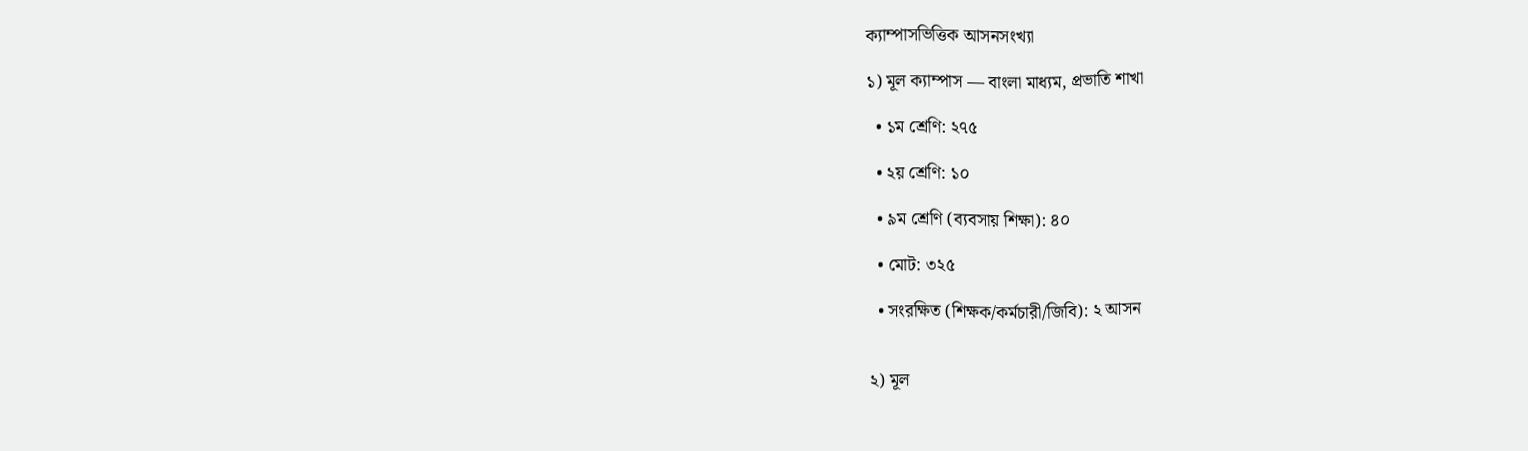ক্যাম্পাসভিত্তিক আসনসংখ্যা

১) মূল ক্যাম্পাস — বাংলা মাধ্যম, প্রভাতি শাখা

  • ১ম শ্রেণি: ২৭৫

  • ২য় শ্রেণি: ১০

  • ৯ম শ্রেণি (ব্যবসায় শিক্ষা): ৪০

  • মোট: ৩২৫

  • সংরক্ষিত (শিক্ষক/কর্মচারী/জিবি): ২ আসন


২) মূল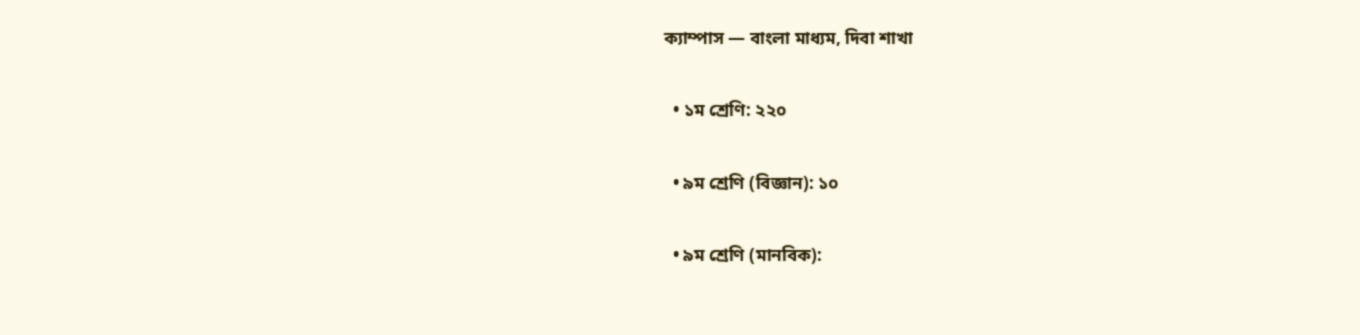ক্যাম্পাস — বাংলা মাধ্যম, দিবা শাখা

  • ১ম শ্রেণি: ২২০

  • ৯ম শ্রেণি (বিজ্ঞান): ১০

  • ৯ম শ্রেণি (মানবিক):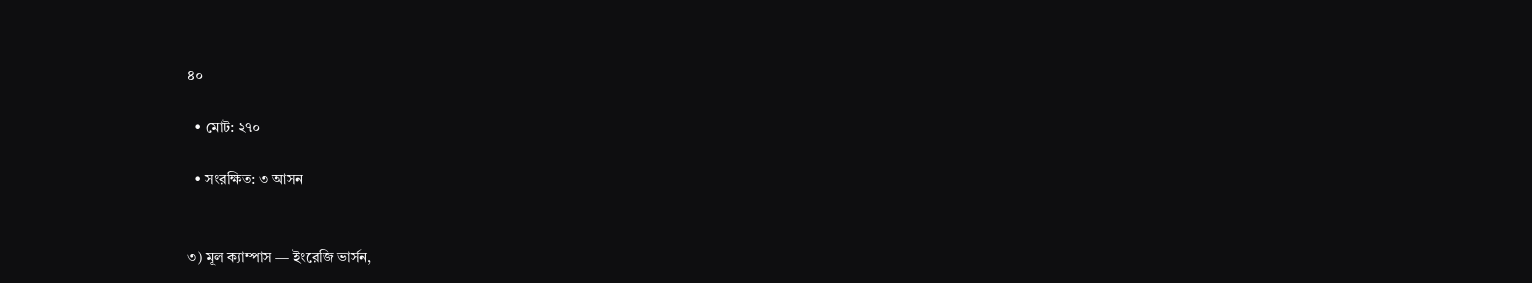৪০

  • মোট: ২৭০

  • সংরক্ষিত: ৩ আসন


৩) মূল ক্যাম্পাস — ইংরেজি ভার্সন,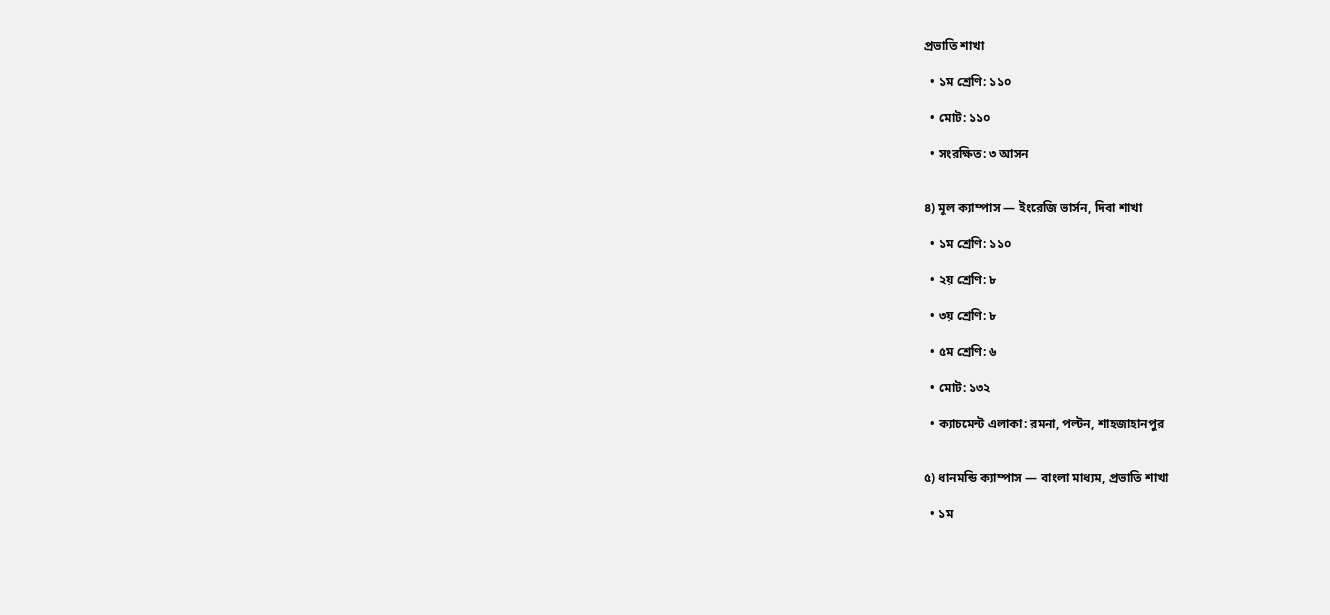প্রভাতি শাখা

  • ১ম শ্রেণি: ১১০

  • মোট: ১১০

  • সংরক্ষিত: ৩ আসন


৪) মূল ক্যাম্পাস — ইংরেজি ভার্সন, দিবা শাখা

  • ১ম শ্রেণি: ১১০

  • ২য় শ্রেণি: ৮

  • ৩য় শ্রেণি: ৮

  • ৫ম শ্রেণি: ৬

  • মোট: ১৩২

  • ক্যাচমেন্ট এলাকা: রমনা, পল্টন, শাহজাহানপুর


৫) ধানমন্ডি ক্যাম্পাস — বাংলা মাধ্যম, প্রভাতি শাখা

  • ১ম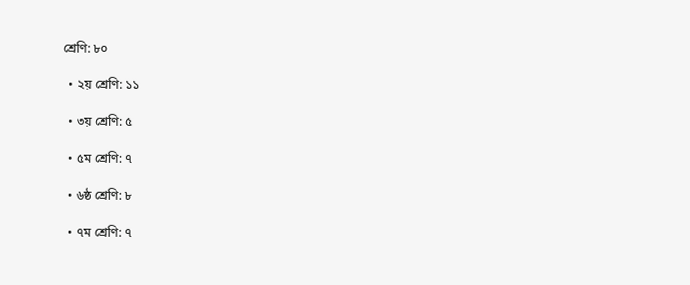শ্রেণি: ৮০

  • ২য় শ্রেণি: ১১

  • ৩য় শ্রেণি: ৫

  • ৫ম শ্রেণি: ৭

  • ৬ষ্ঠ শ্রেণি: ৮

  • ৭ম শ্রেণি: ৭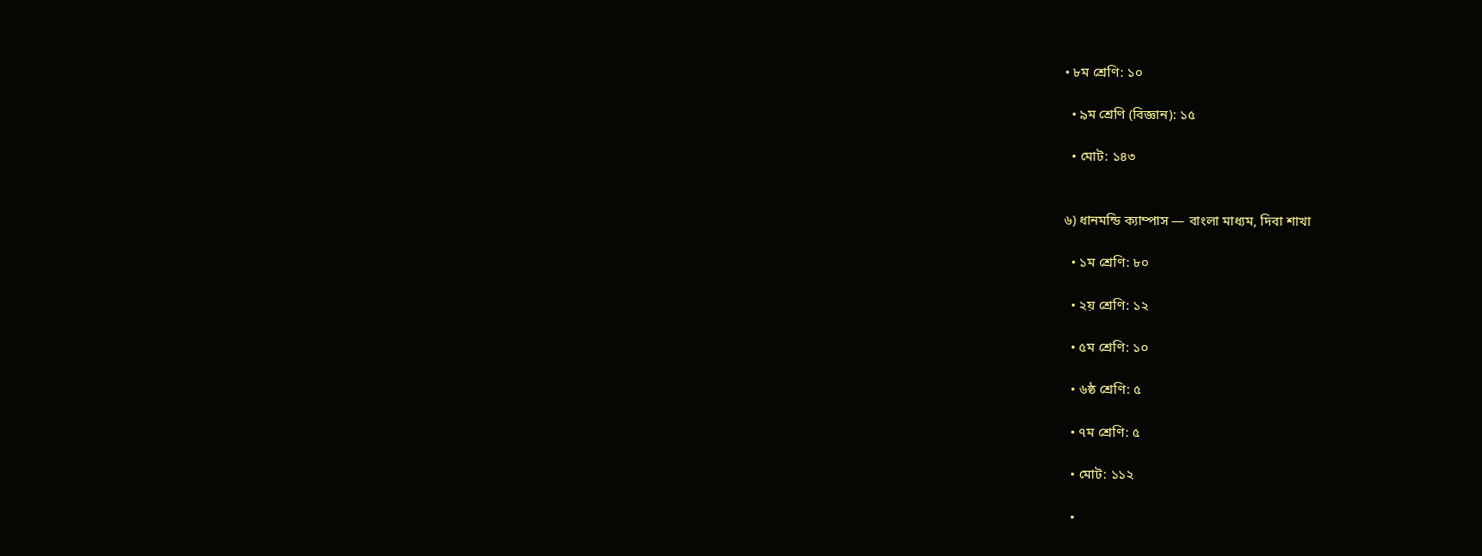• ৮ম শ্রেণি: ১০

  • ৯ম শ্রেণি (বিজ্ঞান): ১৫

  • মোট: ১৪৩


৬) ধানমন্ডি ক্যাম্পাস — বাংলা মাধ্যম, দিবা শাখা

  • ১ম শ্রেণি: ৮০

  • ২য় শ্রেণি: ১২

  • ৫ম শ্রেণি: ১০

  • ৬ষ্ঠ শ্রেণি: ৫

  • ৭ম শ্রেণি: ৫

  • মোট: ১১২

  •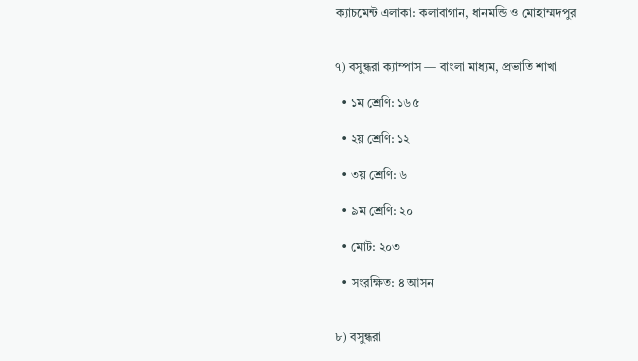ক্যাচমেন্ট এলাকা: কলাবাগান, ধানমন্ডি ও মোহাম্মদপুর


৭) বসুন্ধরা ক্যাম্পাস — বাংলা মাধ্যম, প্রভাতি শাখা

  • ১ম শ্রেণি: ১৬৫

  • ২য় শ্রেণি: ১২

  • ৩য় শ্রেণি: ৬

  • ৯ম শ্রেণি: ২০

  • মোট: ২০৩

  • সংরক্ষিত: ৪ আসন


৮) বসুন্ধরা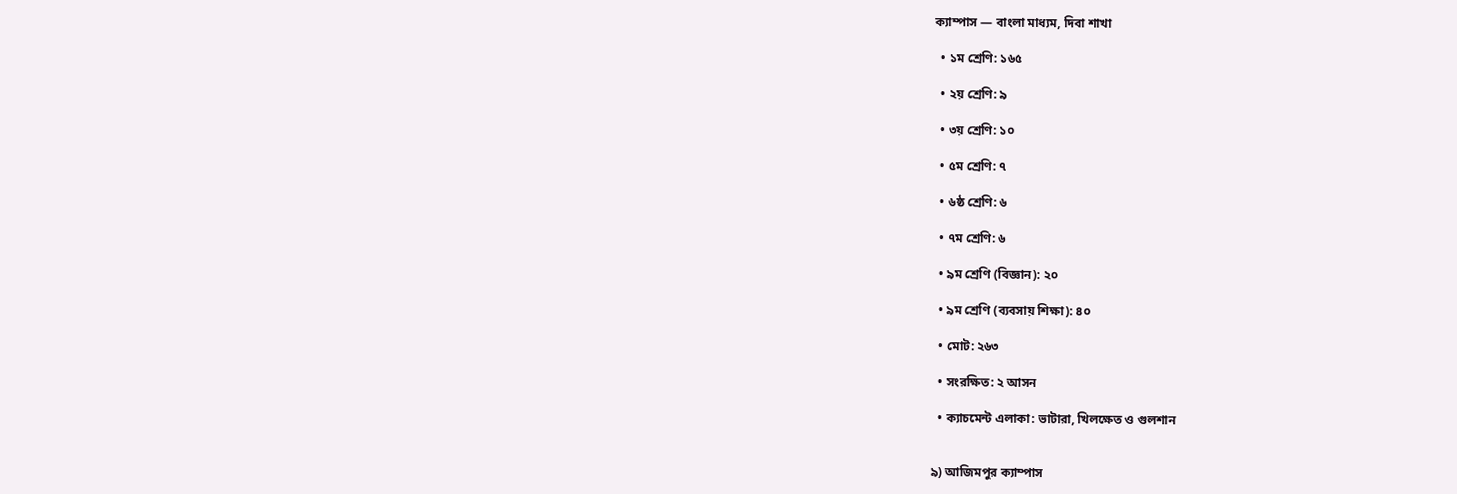ক্যাম্পাস — বাংলা মাধ্যম, দিবা শাখা

  • ১ম শ্রেণি: ১৬৫

  • ২য় শ্রেণি: ৯

  • ৩য় শ্রেণি: ১০

  • ৫ম শ্রেণি: ৭

  • ৬ষ্ঠ শ্রেণি: ৬

  • ৭ম শ্রেণি: ৬

  • ৯ম শ্রেণি (বিজ্ঞান): ২০

  • ৯ম শ্রেণি (ব্যবসায় শিক্ষা): ৪০

  • মোট: ২৬৩

  • সংরক্ষিত: ২ আসন

  • ক্যাচমেন্ট এলাকা: ভাটারা, খিলক্ষেত ও গুলশান


৯) আজিমপুর ক্যাম্পাস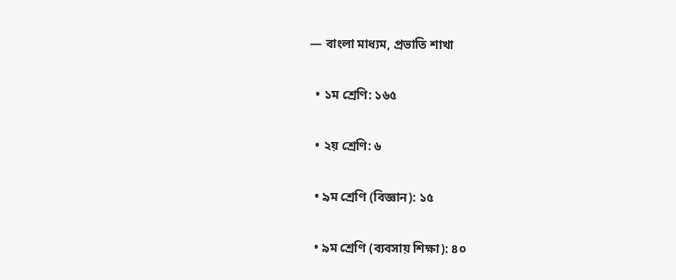— বাংলা মাধ্যম, প্রভাতি শাখা

  • ১ম শ্রেণি: ১৬৫

  • ২য় শ্রেণি: ৬

  • ৯ম শ্রেণি (বিজ্ঞান): ১৫

  • ৯ম শ্রেণি (ব্যবসায় শিক্ষা): ৪০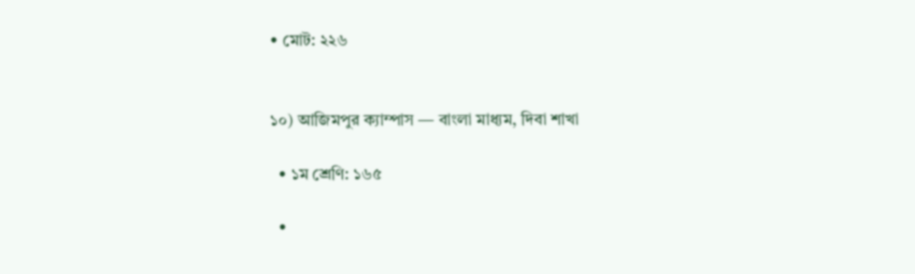• মোট: ২২৬


১০) আজিমপুর ক্যাম্পাস — বাংলা মাধ্যম, দিবা শাখা

  • ১ম শ্রেণি: ১৬৫

  •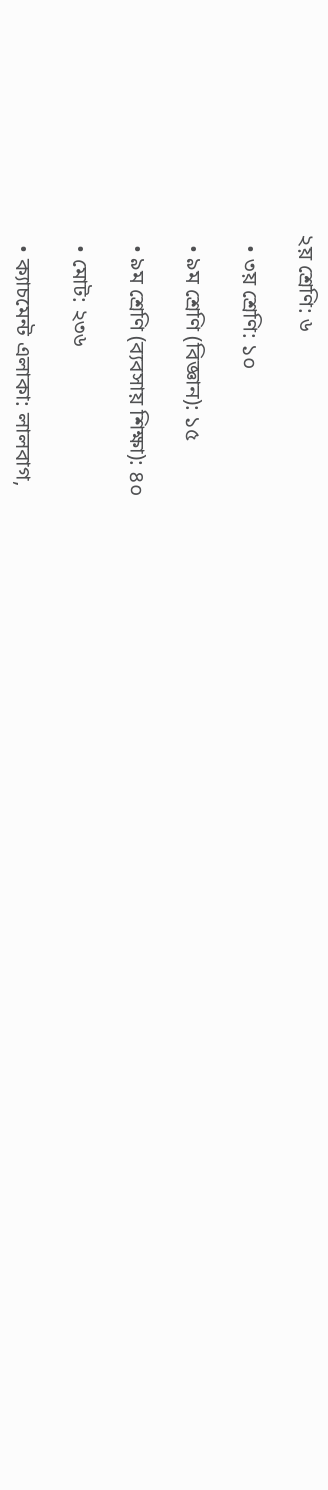২য় শ্রেণি: ৬

  • ৩য় শ্রেণি: ১০

  • ৯ম শ্রেণি (বিজ্ঞান): ১৫

  • ৯ম শ্রেণি (ব্যবসায় শিক্ষা): ৪০

  • মোট: ২৩৬

  • ক্যাচমেন্ট এলাকা: লালবাগ,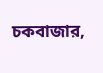চকবাজার,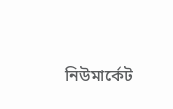নিউমার্কেট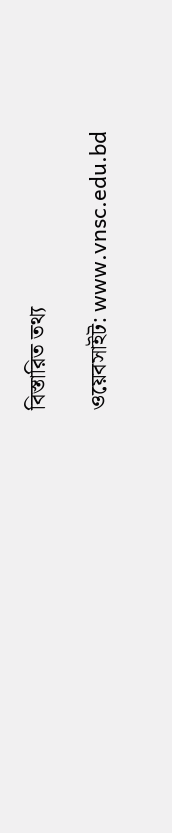বিস্তারিত তথ্য

ওয়েবসাইট: www.vnsc.edu.bd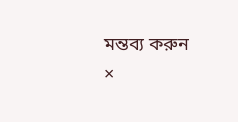মন্তব্য করুন
×